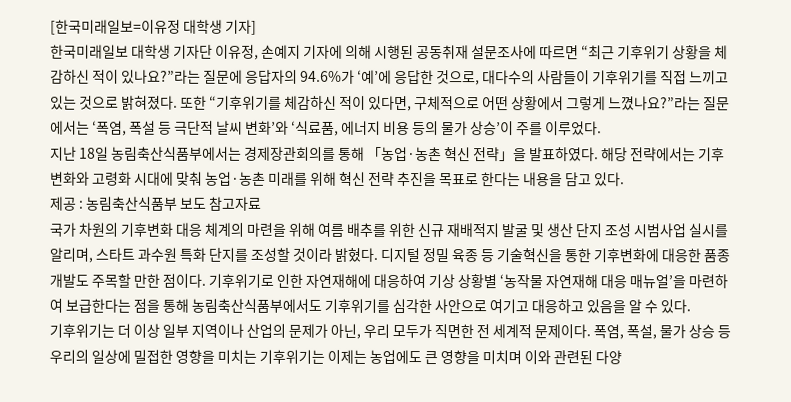[한국미래일보=이유정 대학생 기자]
한국미래일보 대학생 기자단 이유정, 손예지 기자에 의해 시행된 공동취재 설문조사에 따르면 “최근 기후위기 상황을 체감하신 적이 있나요?”라는 질문에 응답자의 94.6%가 ‘예’에 응답한 것으로, 대다수의 사람들이 기후위기를 직접 느끼고 있는 것으로 밝혀졌다. 또한 “기후위기를 체감하신 적이 있다면, 구체적으로 어떤 상황에서 그렇게 느꼈나요?”라는 질문에서는 ‘폭염, 폭설 등 극단적 날씨 변화’와 ‘식료품, 에너지 비용 등의 물가 상승’이 주를 이루었다.
지난 18일 농림축산식품부에서는 경제장관회의를 통해 「농업·농촌 혁신 전략」을 발표하였다. 해당 전략에서는 기후변화와 고령화 시대에 맞춰 농업·농촌 미래를 위해 혁신 전략 추진을 목표로 한다는 내용을 담고 있다.
제공 : 농림축산식품부 보도 참고자료
국가 차원의 기후변화 대응 체계의 마련을 위해 여름 배추를 위한 신규 재배적지 발굴 및 생산 단지 조성 시범사업 실시를 알리며, 스타트 과수원 특화 단지를 조성할 것이라 밝혔다. 디지털 정밀 육종 등 기술혁신을 통한 기후변화에 대응한 품종 개발도 주목할 만한 점이다. 기후위기로 인한 자연재해에 대응하여 기상 상황별 ‘농작물 자연재해 대응 매뉴얼’을 마련하여 보급한다는 점을 통해 농림축산식품부에서도 기후위기를 심각한 사안으로 여기고 대응하고 있음을 알 수 있다.
기후위기는 더 이상 일부 지역이나 산업의 문제가 아닌, 우리 모두가 직면한 전 세계적 문제이다. 폭염, 폭설, 물가 상승 등 우리의 일상에 밀접한 영향을 미치는 기후위기는 이제는 농업에도 큰 영향을 미치며 이와 관련된 다양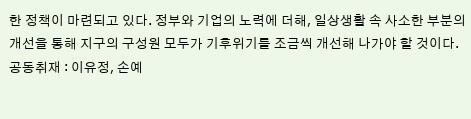한 정책이 마련되고 있다. 정부와 기업의 노력에 더해, 일상생활 속 사소한 부분의 개선을 통해 지구의 구성원 모두가 기후위기를 조금씩 개선해 나가야 할 것이다.
공동취재 : 이유정, 손예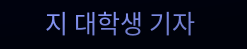지 대학생 기자